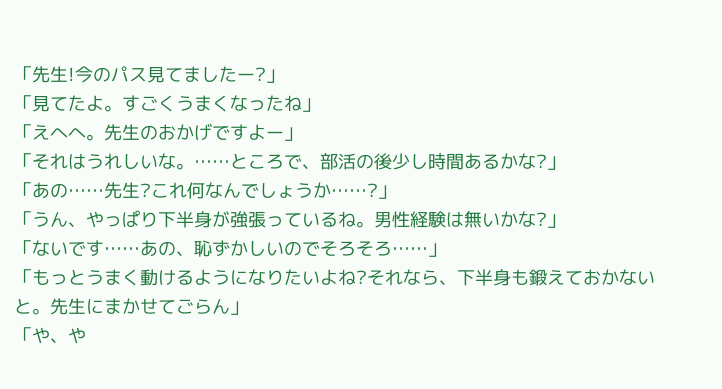「先生!今のパス見てましたー?」
「見てたよ。すごくうまくなったね」
「えへへ。先生のおかげですよー」
「それはうれしいな。……ところで、部活の後少し時間あるかな?」
「あの……先生?これ何なんでしょうか……?」
「うん、やっぱり下半身が強張っているね。男性経験は無いかな?」
「ないです……あの、恥ずかしいのでそろそろ……」
「もっとうまく動けるようになりたいよね?それなら、下半身も鍛えておかないと。先生にまかせてごらん」
「や、や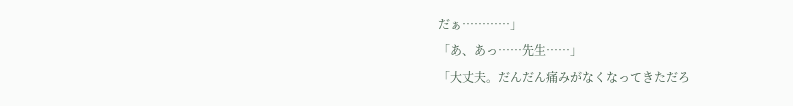だぁ…………」
「あ、あっ……先生……」
「大丈夫。だんだん痛みがなくなってきただろ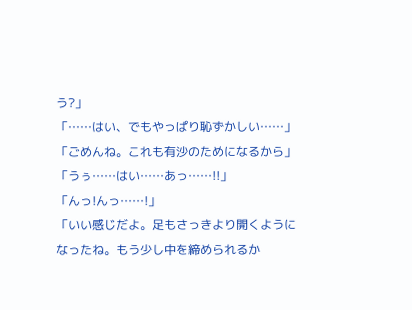う?」
「……はい、でもやっぱり恥ずかしい……」
「ごめんね。これも有沙のためになるから」
「うぅ……はい……あっ……!!」
「んっ!んっ……!」
「いい感じだよ。足もさっきより開くようになったね。もう少し中を締められるか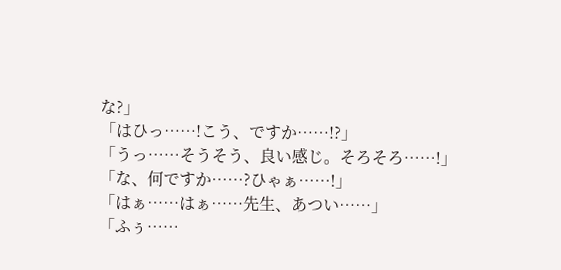な?」
「はひっ……!こう、ですか……!?」
「うっ……そうそう、良い感じ。そろそろ……!」
「な、何ですか……?ひゃぁ……!」
「はぁ……はぁ……先生、あつい……」
「ふぅ……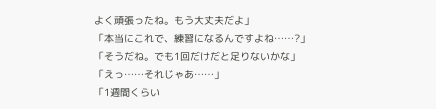よく頑張ったね。もう大丈夫だよ」
「本当にこれで、練習になるんですよね……?」
「そうだね。でも1回だけだと足りないかな」
「えっ……それじゃあ……」
「1週間くらい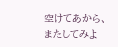空けてあから、またしてみよ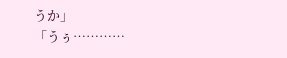うか」
「うぅ…………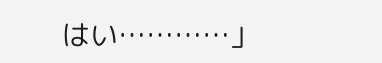はい…………」